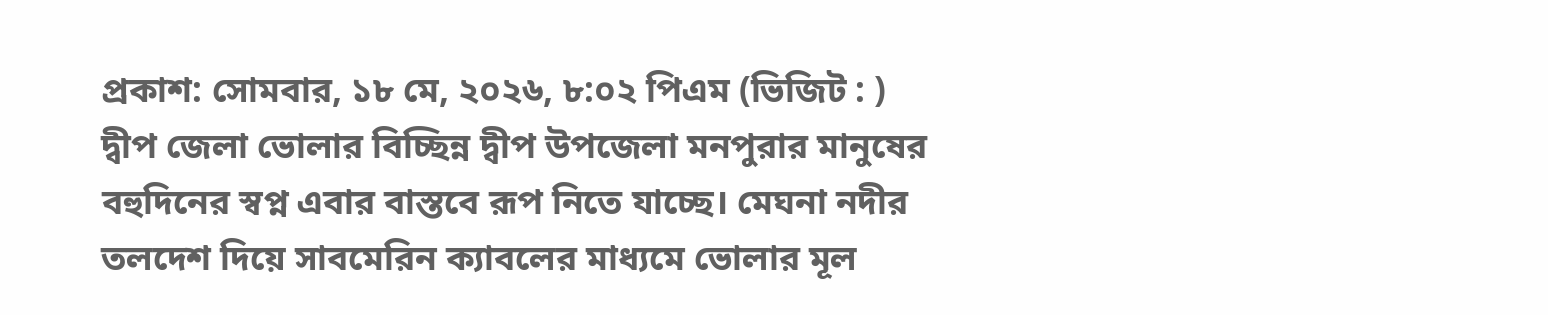প্রকাশ: সোমবার, ১৮ মে, ২০২৬, ৮:০২ পিএম (ভিজিট : )
দ্বীপ জেলা ভোলার বিচ্ছিন্ন দ্বীপ উপজেলা মনপুরার মানুষের বহুদিনের স্বপ্ন এবার বাস্তবে রূপ নিতে যাচ্ছে। মেঘনা নদীর তলদেশ দিয়ে সাবমেরিন ক্যাবলের মাধ্যমে ভোলার মূল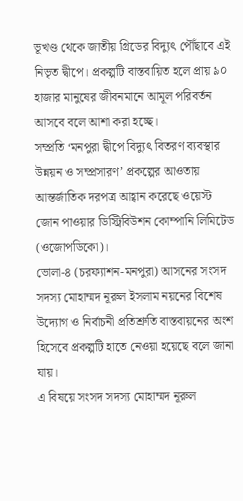ভূখণ্ড থেকে জাতীয় গ্রিডের বিদ্যুৎ পৌঁছাবে এই নিভৃত দ্বীপে। প্রকল্পটি বাস্তবায়িত হলে প্রায় ৯০ হাজার মানুষের জীবনমানে আমূল পরিবর্তন আসবে বলে আশা করা হচ্ছে।
সম্প্রতি ‘মনপুরা দ্বীপে বিদ্যুৎ বিতরণ ব্যবস্থার উন্নয়ন ও সম্প্রসারণ’ প্রকল্পের আওতায় আন্তর্জাতিক দরপত্র আহ্বান করেছে ওয়েস্ট জোন পাওয়ার ডিস্ট্রিবিউশন কোম্পানি লিমিটেড (ওজোপডিকো)।
ভোলা-৪ (চরফ্যাশন-মনপুরা) আসনের সংসদ সদস্য মোহাম্মদ নূরুল ইসলাম নয়নের বিশেষ উদ্যোগ ও নির্বাচনী প্রতিশ্রুতি বাস্তবায়নের অংশ হিসেবে প্রকল্পটি হাতে নেওয়া হয়েছে বলে জানা যায়।
এ বিষয়ে সংসদ সদস্য মোহাম্মদ নূরুল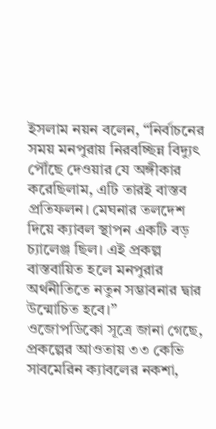ইসলাম নয়ন বলেন, “নির্বাচনের সময় মনপুরায় নিরবচ্ছিন্ন বিদ্যুৎ পৌঁছে দেওয়ার যে অঙ্গীকার করেছিলাম, এটি তারই বাস্তব প্রতিফলন। মেঘনার তলদেশ দিয়ে ক্যাবল স্থাপন একটি বড় চ্যালেঞ্জ ছিল। এই প্রকল্প বাস্তবায়িত হলে মনপুরার অর্থনীতিতে নতুন সম্ভাবনার দ্বার উন্মোচিত হবে।”
ওজোপডিকো সূত্রে জানা গেছে, প্রকল্পের আওতায় ৩৩ কেভি সাবমেরিন ক্যাবলের নকশা,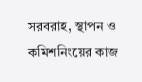সরবরাহ, স্থাপন ও কমিশনিংয়ের কাজ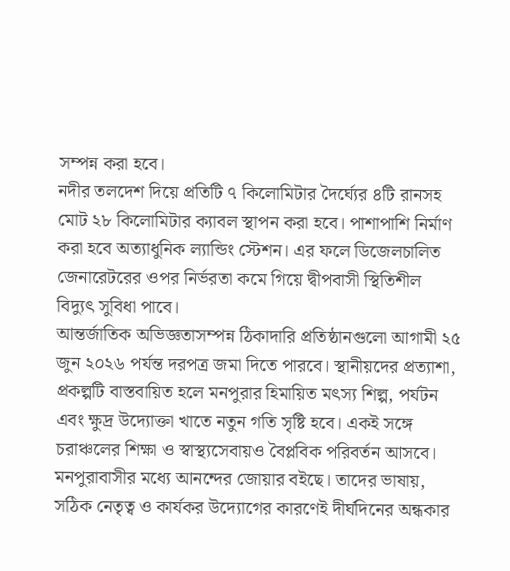সম্পন্ন করা হবে।
নদীর তলদেশ দিয়ে প্রতিটি ৭ কিলোমিটার দৈর্ঘ্যের ৪টি রানসহ মোট ২৮ কিলোমিটার ক্যাবল স্থাপন করা হবে। পাশাপাশি নির্মাণ করা হবে অত্যাধুনিক ল্যান্ডিং স্টেশন। এর ফলে ডিজেলচালিত জেনারেটরের ওপর নির্ভরতা কমে গিয়ে দ্বীপবাসী স্থিতিশীল বিদ্যুৎ সুবিধা পাবে।
আন্তর্জাতিক অভিজ্ঞতাসম্পন্ন ঠিকাদারি প্রতিষ্ঠানগুলো আগামী ২৫ জুন ২০২৬ পর্যন্ত দরপত্র জমা দিতে পারবে। স্থানীয়দের প্রত্যাশা, প্রকল্পটি বাস্তবায়িত হলে মনপুরার হিমায়িত মৎস্য শিল্প, পর্যটন এবং ক্ষুদ্র উদ্যোক্তা খাতে নতুন গতি সৃষ্টি হবে। একই সঙ্গে চরাঞ্চলের শিক্ষা ও স্বাস্থ্যসেবায়ও বৈপ্লবিক পরিবর্তন আসবে।
মনপুরাবাসীর মধ্যে আনন্দের জোয়ার বইছে। তাদের ভাষায়, সঠিক নেতৃত্ব ও কার্যকর উদ্যোগের কারণেই দীর্ঘদিনের অন্ধকার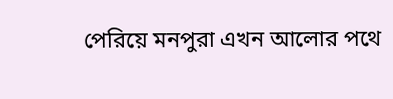পেরিয়ে মনপুরা এখন আলোর পথে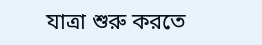যাত্রা শুরু করতে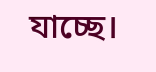যাচ্ছে।